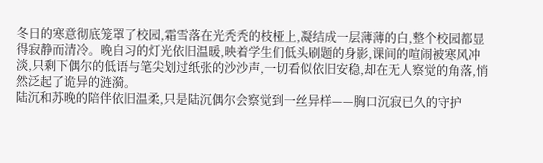冬日的寒意彻底笼罩了校园,霜雪落在光秃秃的枝桠上,凝结成一层薄薄的白,整个校园都显得寂静而清冷。晚自习的灯光依旧温暖,映着学生们低头刷题的身影,课间的喧闹被寒风冲淡,只剩下偶尔的低语与笔尖划过纸张的沙沙声,一切看似依旧安稳,却在无人察觉的角落,悄然泛起了诡异的涟漪。
陆沉和苏晚的陪伴依旧温柔,只是陆沉偶尔会察觉到一丝异样——胸口沉寂已久的守护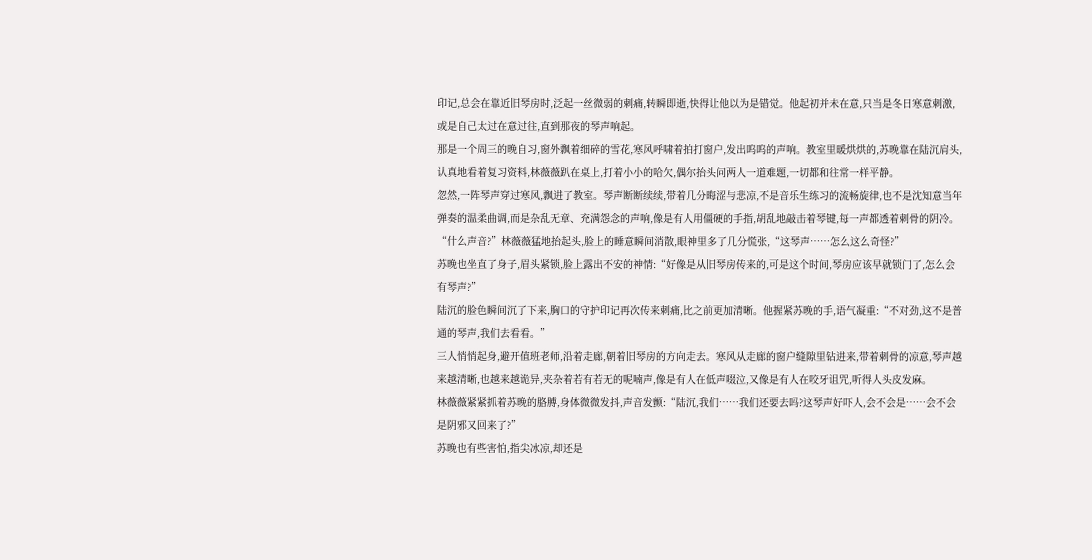印记,总会在靠近旧琴房时,泛起一丝微弱的刺痛,转瞬即逝,快得让他以为是错觉。他起初并未在意,只当是冬日寒意刺激,或是自己太过在意过往,直到那夜的琴声响起。
那是一个周三的晚自习,窗外飘着细碎的雪花,寒风呼啸着拍打窗户,发出呜呜的声响。教室里暖烘烘的,苏晚靠在陆沉肩头,认真地看着复习资料,林薇薇趴在桌上,打着小小的哈欠,偶尔抬头问两人一道难题,一切都和往常一样平静。
忽然,一阵琴声穿过寒风,飘进了教室。琴声断断续续,带着几分晦涩与悲凉,不是音乐生练习的流畅旋律,也不是沈知意当年弹奏的温柔曲调,而是杂乱无章、充满怨念的声响,像是有人用僵硬的手指,胡乱地敲击着琴键,每一声都透着刺骨的阴冷。
“什么声音?”林薇薇猛地抬起头,脸上的睡意瞬间消散,眼神里多了几分慌张,“这琴声……怎么这么奇怪?”
苏晚也坐直了身子,眉头紧锁,脸上露出不安的神情:“好像是从旧琴房传来的,可是这个时间,琴房应该早就锁门了,怎么会有琴声?”
陆沉的脸色瞬间沉了下来,胸口的守护印记再次传来刺痛,比之前更加清晰。他握紧苏晚的手,语气凝重:“不对劲,这不是普通的琴声,我们去看看。”
三人悄悄起身,避开值班老师,沿着走廊,朝着旧琴房的方向走去。寒风从走廊的窗户缝隙里钻进来,带着刺骨的凉意,琴声越来越清晰,也越来越诡异,夹杂着若有若无的呢喃声,像是有人在低声啜泣,又像是有人在咬牙诅咒,听得人头皮发麻。
林薇薇紧紧抓着苏晚的胳膊,身体微微发抖,声音发颤:“陆沉,我们……我们还要去吗?这琴声好吓人,会不会是……会不会是阴邪又回来了?”
苏晚也有些害怕,指尖冰凉,却还是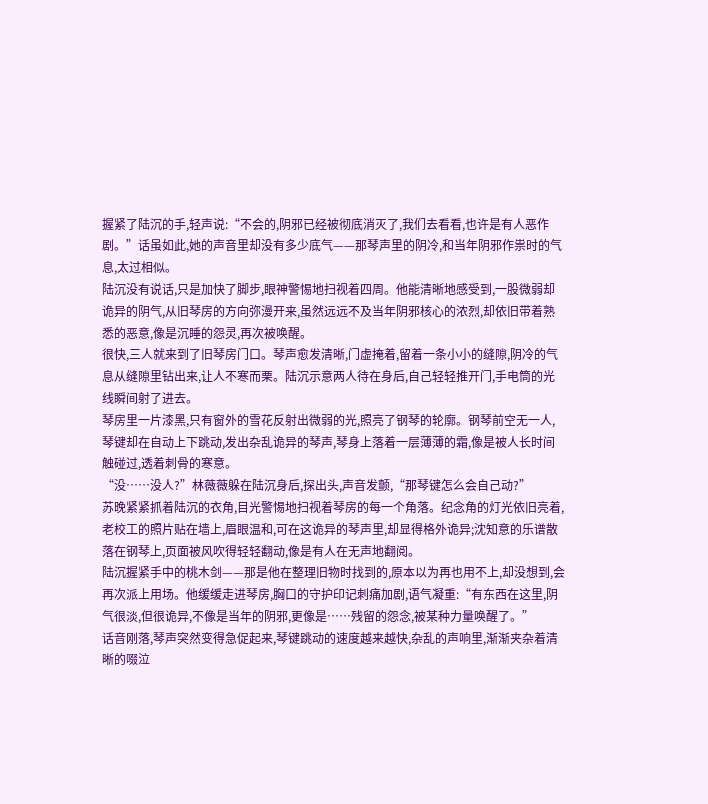握紧了陆沉的手,轻声说:“不会的,阴邪已经被彻底消灭了,我们去看看,也许是有人恶作剧。”话虽如此,她的声音里却没有多少底气——那琴声里的阴冷,和当年阴邪作祟时的气息,太过相似。
陆沉没有说话,只是加快了脚步,眼神警惕地扫视着四周。他能清晰地感受到,一股微弱却诡异的阴气,从旧琴房的方向弥漫开来,虽然远远不及当年阴邪核心的浓烈,却依旧带着熟悉的恶意,像是沉睡的怨灵,再次被唤醒。
很快,三人就来到了旧琴房门口。琴声愈发清晰,门虚掩着,留着一条小小的缝隙,阴冷的气息从缝隙里钻出来,让人不寒而栗。陆沉示意两人待在身后,自己轻轻推开门,手电筒的光线瞬间射了进去。
琴房里一片漆黑,只有窗外的雪花反射出微弱的光,照亮了钢琴的轮廓。钢琴前空无一人,琴键却在自动上下跳动,发出杂乱诡异的琴声,琴身上落着一层薄薄的霜,像是被人长时间触碰过,透着刺骨的寒意。
“没……没人?”林薇薇躲在陆沉身后,探出头,声音发颤,“那琴键怎么会自己动?”
苏晚紧紧抓着陆沉的衣角,目光警惕地扫视着琴房的每一个角落。纪念角的灯光依旧亮着,老校工的照片贴在墙上,眉眼温和,可在这诡异的琴声里,却显得格外诡异;沈知意的乐谱散落在钢琴上,页面被风吹得轻轻翻动,像是有人在无声地翻阅。
陆沉握紧手中的桃木剑——那是他在整理旧物时找到的,原本以为再也用不上,却没想到,会再次派上用场。他缓缓走进琴房,胸口的守护印记刺痛加剧,语气凝重:“有东西在这里,阴气很淡,但很诡异,不像是当年的阴邪,更像是……残留的怨念,被某种力量唤醒了。”
话音刚落,琴声突然变得急促起来,琴键跳动的速度越来越快,杂乱的声响里,渐渐夹杂着清晰的啜泣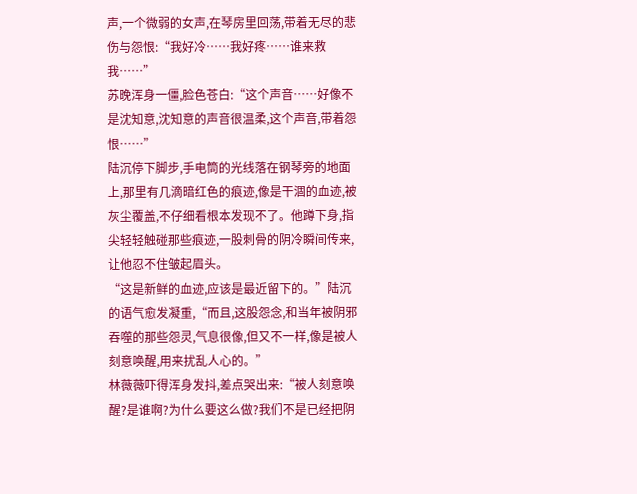声,一个微弱的女声,在琴房里回荡,带着无尽的悲伤与怨恨:“我好冷……我好疼……谁来救我……”
苏晚浑身一僵,脸色苍白:“这个声音……好像不是沈知意,沈知意的声音很温柔,这个声音,带着怨恨……”
陆沉停下脚步,手电筒的光线落在钢琴旁的地面上,那里有几滴暗红色的痕迹,像是干涸的血迹,被灰尘覆盖,不仔细看根本发现不了。他蹲下身,指尖轻轻触碰那些痕迹,一股刺骨的阴冷瞬间传来,让他忍不住皱起眉头。
“这是新鲜的血迹,应该是最近留下的。”陆沉的语气愈发凝重,“而且,这股怨念,和当年被阴邪吞噬的那些怨灵,气息很像,但又不一样,像是被人刻意唤醒,用来扰乱人心的。”
林薇薇吓得浑身发抖,差点哭出来:“被人刻意唤醒?是谁啊?为什么要这么做?我们不是已经把阴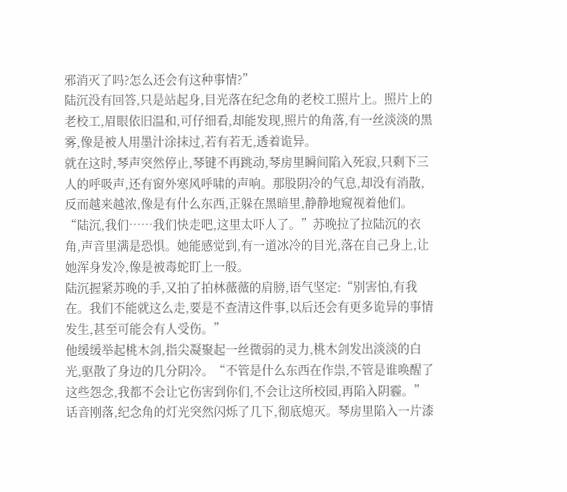邪消灭了吗?怎么还会有这种事情?”
陆沉没有回答,只是站起身,目光落在纪念角的老校工照片上。照片上的老校工,眉眼依旧温和,可仔细看,却能发现,照片的角落,有一丝淡淡的黑雾,像是被人用墨汁涂抹过,若有若无,透着诡异。
就在这时,琴声突然停止,琴键不再跳动,琴房里瞬间陷入死寂,只剩下三人的呼吸声,还有窗外寒风呼啸的声响。那股阴冷的气息,却没有消散,反而越来越浓,像是有什么东西,正躲在黑暗里,静静地窥视着他们。
“陆沉,我们……我们快走吧,这里太吓人了。”苏晚拉了拉陆沉的衣角,声音里满是恐惧。她能感觉到,有一道冰冷的目光,落在自己身上,让她浑身发冷,像是被毒蛇盯上一般。
陆沉握紧苏晚的手,又拍了拍林薇薇的肩膀,语气坚定:“别害怕,有我在。我们不能就这么走,要是不查清这件事,以后还会有更多诡异的事情发生,甚至可能会有人受伤。”
他缓缓举起桃木剑,指尖凝聚起一丝微弱的灵力,桃木剑发出淡淡的白光,驱散了身边的几分阴冷。“不管是什么东西在作祟,不管是谁唤醒了这些怨念,我都不会让它伤害到你们,不会让这所校园,再陷入阴霾。”
话音刚落,纪念角的灯光突然闪烁了几下,彻底熄灭。琴房里陷入一片漆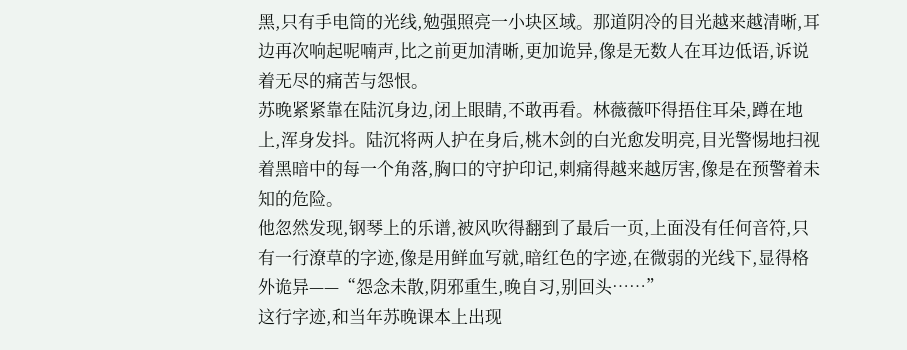黑,只有手电筒的光线,勉强照亮一小块区域。那道阴冷的目光越来越清晰,耳边再次响起呢喃声,比之前更加清晰,更加诡异,像是无数人在耳边低语,诉说着无尽的痛苦与怨恨。
苏晚紧紧靠在陆沉身边,闭上眼睛,不敢再看。林薇薇吓得捂住耳朵,蹲在地上,浑身发抖。陆沉将两人护在身后,桃木剑的白光愈发明亮,目光警惕地扫视着黑暗中的每一个角落,胸口的守护印记,刺痛得越来越厉害,像是在预警着未知的危险。
他忽然发现,钢琴上的乐谱,被风吹得翻到了最后一页,上面没有任何音符,只有一行潦草的字迹,像是用鲜血写就,暗红色的字迹,在微弱的光线下,显得格外诡异——“怨念未散,阴邪重生,晚自习,别回头……”
这行字迹,和当年苏晚课本上出现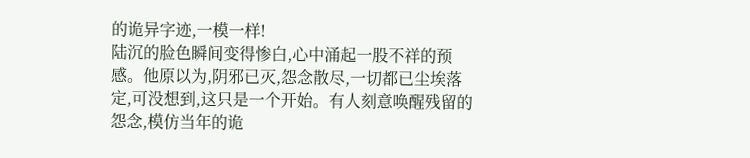的诡异字迹,一模一样!
陆沉的脸色瞬间变得惨白,心中涌起一股不祥的预感。他原以为,阴邪已灭,怨念散尽,一切都已尘埃落定,可没想到,这只是一个开始。有人刻意唤醒残留的怨念,模仿当年的诡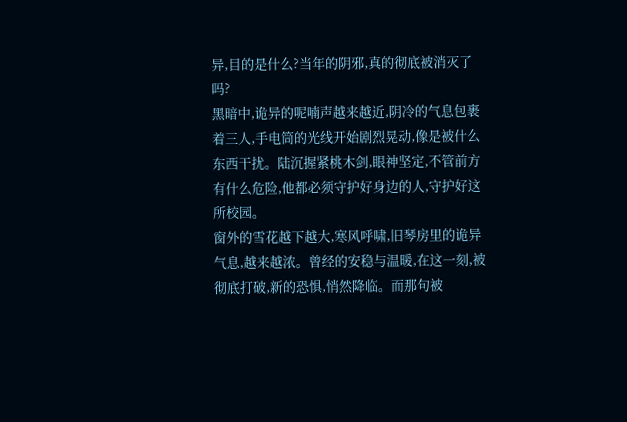异,目的是什么?当年的阴邪,真的彻底被消灭了吗?
黑暗中,诡异的呢喃声越来越近,阴冷的气息包裹着三人,手电筒的光线开始剧烈晃动,像是被什么东西干扰。陆沉握紧桃木剑,眼神坚定,不管前方有什么危险,他都必须守护好身边的人,守护好这所校园。
窗外的雪花越下越大,寒风呼啸,旧琴房里的诡异气息,越来越浓。曾经的安稳与温暖,在这一刻,被彻底打破,新的恐惧,悄然降临。而那句被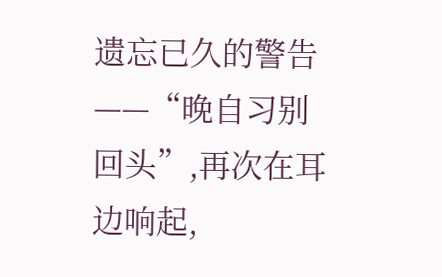遗忘已久的警告——“晚自习别回头”,再次在耳边响起,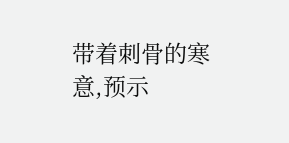带着刺骨的寒意,预示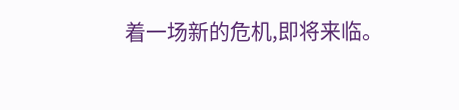着一场新的危机,即将来临。